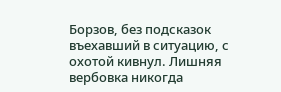Борзов, без подсказок въехавший в ситуацию, с охотой кивнул. Лишняя вербовка никогда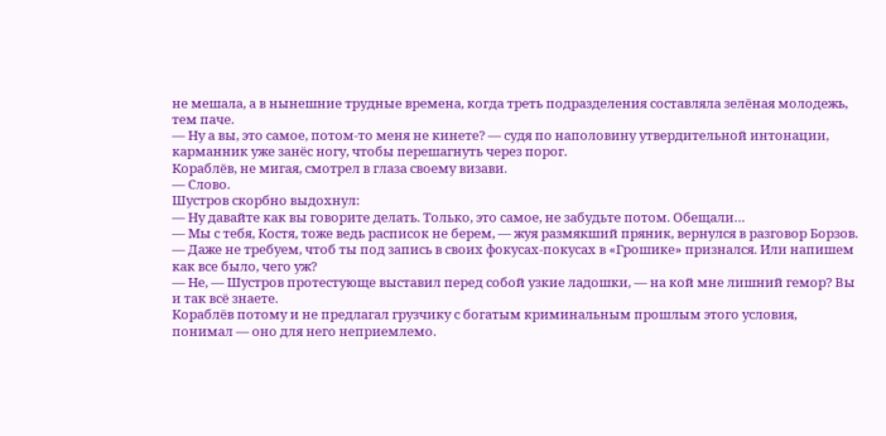не мешала, а в нынешние трудные времена, когда треть подразделения составляла зелёная молодежь, тем паче.
— Ну а вы, это самое, потом-то меня не кинете? — судя по наполовину утвердительной интонации, карманник уже занёс ногу, чтобы перешагнуть через порог.
Кораблёв, не мигая, смотрел в глаза своему визави.
— Слово.
Шустров скорбно выдохнул:
— Ну давайте как вы говорите делать. Только, это самое, не забудьте потом. Обещали…
— Мы с тебя, Костя, тоже ведь расписок не берем, — жуя размякший пряник, вернулся в разговор Борзов. — Даже не требуем, чтоб ты под запись в своих фокусах-покусах в «Грошике» признался. Или напишем как все было, чего уж?
— Не, — Шустров протестующе выставил перед собой узкие ладошки, — на кой мне лишний гемор? Вы и так всё знаете.
Кораблёв потому и не предлагал грузчику с богатым криминальным прошлым этого условия, понимал — оно для него неприемлемо.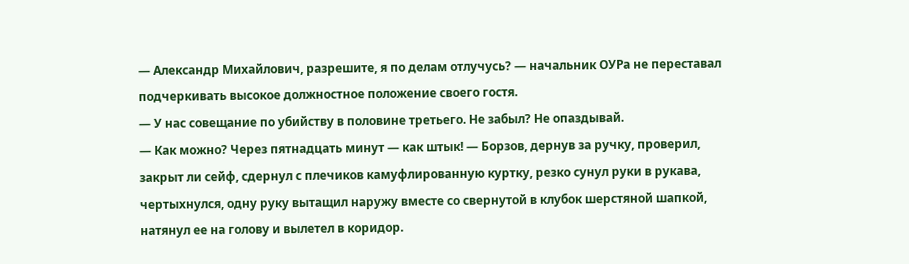— Александр Михайлович, разрешите, я по делам отлучусь? — начальник ОУРа не переставал подчеркивать высокое должностное положение своего гостя.
— У нас совещание по убийству в половине третьего. Не забыл? Не опаздывай.
— Как можно? Через пятнадцать минут — как штык! — Борзов, дернув за ручку, проверил, закрыт ли сейф, сдернул с плечиков камуфлированную куртку, резко сунул руки в рукава, чертыхнулся, одну руку вытащил наружу вместе со свернутой в клубок шерстяной шапкой, натянул ее на голову и вылетел в коридор.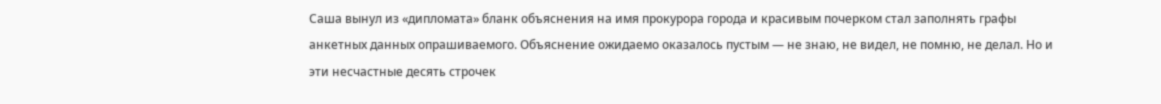Саша вынул из «дипломата» бланк объяснения на имя прокурора города и красивым почерком стал заполнять графы анкетных данных опрашиваемого. Объяснение ожидаемо оказалось пустым — не знаю, не видел, не помню, не делал. Но и эти несчастные десять строчек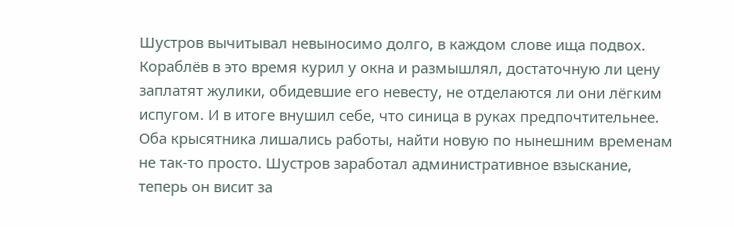Шустров вычитывал невыносимо долго, в каждом слове ища подвох. Кораблёв в это время курил у окна и размышлял, достаточную ли цену заплатят жулики, обидевшие его невесту, не отделаются ли они лёгким испугом. И в итоге внушил себе, что синица в руках предпочтительнее. Оба крысятника лишались работы, найти новую по нынешним временам не так-то просто. Шустров заработал административное взыскание, теперь он висит за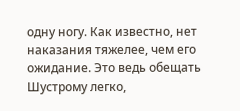одну ногу. Как известно, нет наказания тяжелее, чем его ожидание. Это ведь обещать Шустрому легко,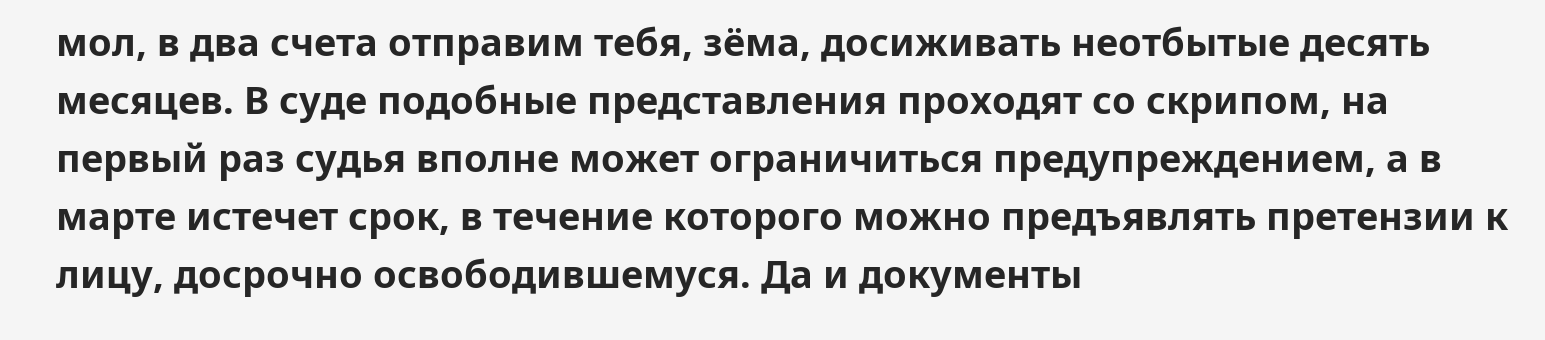мол, в два счета отправим тебя, зёма, досиживать неотбытые десять месяцев. В суде подобные представления проходят со скрипом, на первый раз судья вполне может ограничиться предупреждением, а в марте истечет срок, в течение которого можно предъявлять претензии к лицу, досрочно освободившемуся. Да и документы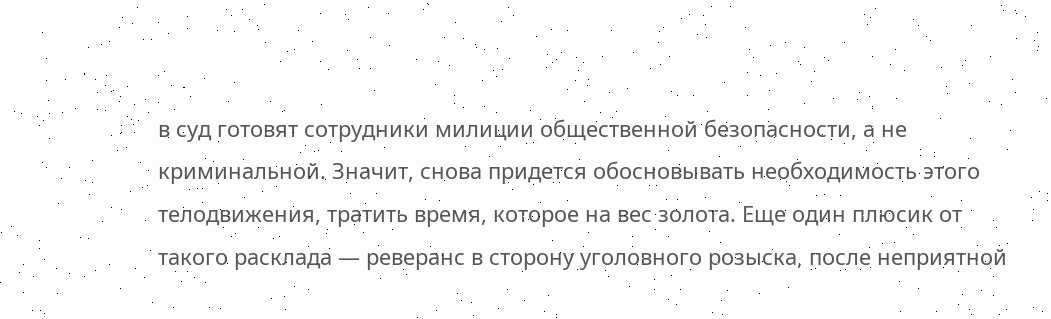в суд готовят сотрудники милиции общественной безопасности, а не криминальной. Значит, снова придется обосновывать необходимость этого телодвижения, тратить время, которое на вес золота. Еще один плюсик от такого расклада — реверанс в сторону уголовного розыска, после неприятной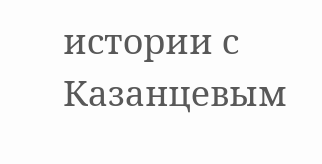истории с Казанцевым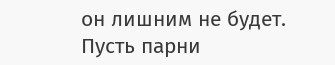он лишним не будет. Пусть парни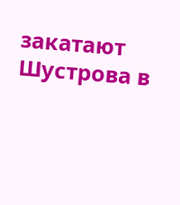закатают Шустрова в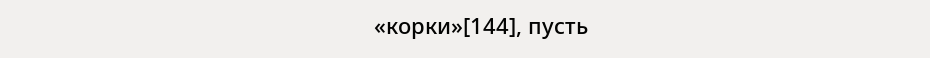«корки»[144], пусть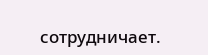сотрудничает.